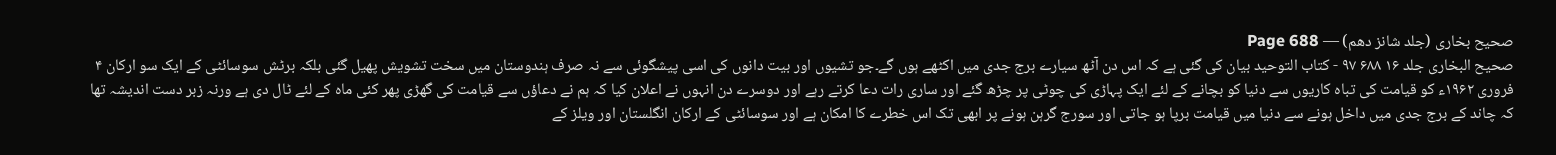صحیح بخاری (جلد شانز دھم) — Page 688
صحیح البخاری جلد ۱۶ ۶۸۸ ۹۷ - كتاب التوحيد بیان کی گئی ہے کہ اس دن آٹھ سیارے برج جدی میں اکٹھے ہوں گے۔جو تشیوں اور بیت دانوں کی اسی پیشگوئی سے نہ صرف ہندوستان میں سخت تشویش پھیل گئی بلکہ برٹش سوسائٹی کے ایک سو ارکان ۴ فروری ۱۹۶۲ء کو قیامت کی تباہ کاریوں سے دنیا کو بچانے کے لئے ایک پہاڑی کی چوٹی پر چڑھ گئے اور ساری رات دعا کرتے رہے اور دوسرے دن انہوں نے اعلان کیا کہ ہم نے دعاؤں سے قیامت کی گھڑی پھر کئی ماہ کے لئے ٹال دی ہے ورنہ زبر دست اندیشہ تھا کہ چاند کے برج جدی میں داخل ہونے سے دنیا میں قیامت برپا ہو جاتی اور سورج گرہن ہونے پر ابھی تک اس خطرے کا امکان ہے اور سوسائٹی کے ارکان انگلستان اور ویلز کے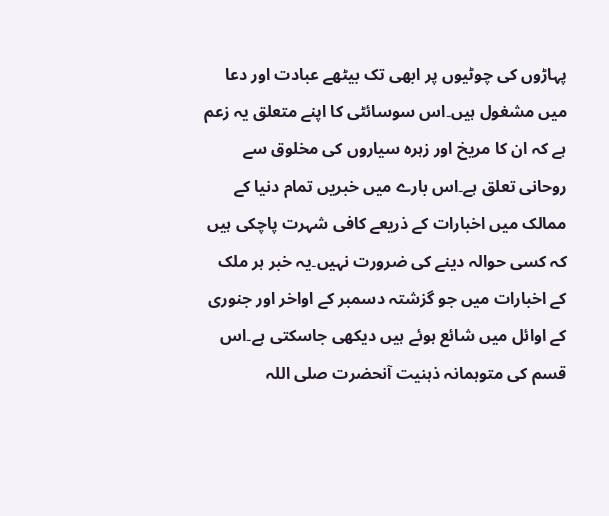پہاڑوں کی چوٹیوں پر ابھی تک بیٹھے عبادت اور دعا میں مشغول ہیں۔اس سوسائٹی کا اپنے متعلق یہ زعم ہے کہ ان کا مریخ اور زہرہ سیاروں کی مخلوق سے روحانی تعلق ہے۔اس بارے میں خبریں تمام دنیا کے ممالک میں اخبارات کے ذریعے کافی شہرت پاچکی ہیں کہ کسی حوالہ دینے کی ضرورت نہیں۔یہ خبر ہر ملک کے اخبارات میں جو گزشتہ دسمبر کے اواخر اور جنوری کے اوائل میں شائع ہوئے ہیں دیکھی جاسکتی ہے۔اس قسم کی متوہمانہ ذہنیت آنحضرت صلی اللہ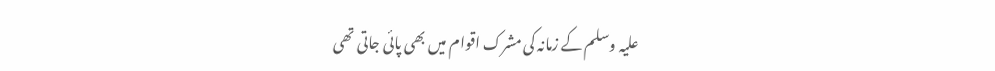علیہ وسلم کے زمانہ کی مشرک اقوام میں بھی پائی جاتی تھی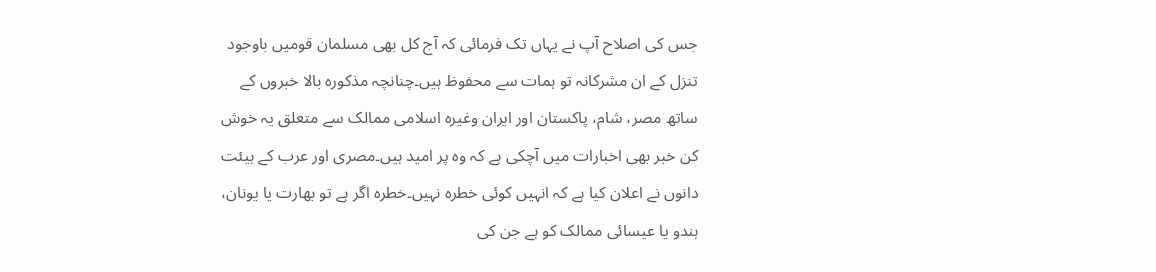جس کی اصلاح آپ نے یہاں تک فرمائی کہ آج کل بھی مسلمان قومیں باوجود تنزل کے ان مشرکانہ تو ہمات سے محفوظ ہیں۔چنانچہ مذکورہ بالا خبروں کے ساتھ مصر، شام، پاکستان اور ایران وغیرہ اسلامی ممالک سے متعلق یہ خوش کن خبر بھی اخبارات میں آچکی ہے کہ وہ پر امید ہیں۔مصری اور عرب کے ہیئت دانوں نے اعلان کیا ہے کہ انہیں کوئی خطرہ نہیں۔خطرہ اگر ہے تو بھارت یا یونان، ہندو یا عیسائی ممالک کو ہے جن کی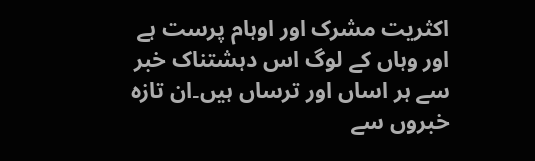اکثریت مشرک اور اوہام پرست ہے اور وہاں کے لوگ اس دہشتناک خبر سے ہر اساں اور ترساں ہیں۔ان تازہ خبروں سے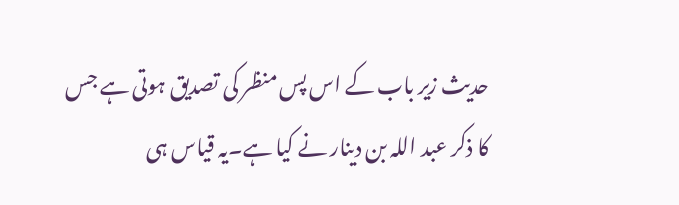حدیث زیر باب کے اس پس منظر کی تصدیق ہوتی ہے جس کا ذکر عبد اللہ بن دینار نے کیا ہے۔یہ قیاس ہی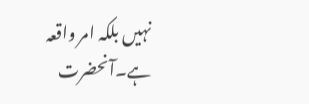نہیں بلکہ امر واقعہ ہے۔آنحضرت